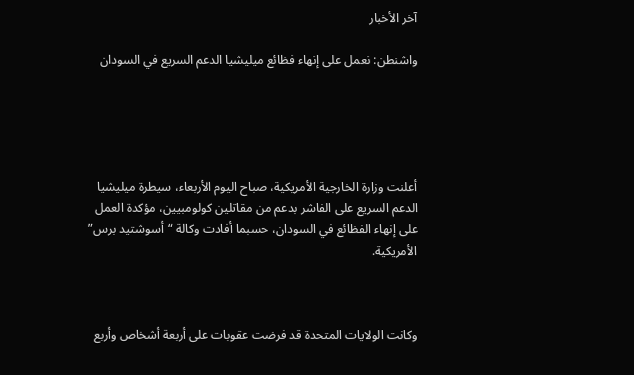آخر الأخبار

واشنطن: نعمل على إنهاء فظائع ميليشيا الدعم السريع في السودان





أعلنت وزارة الخارجية الأمريكية، صباح اليوم الأربعاء، سيطرة ميليشيا الدعم السريع على الفاشر بدعم من مقاتلين كولومبيين، مؤكدة العمل على إنهاء الفظائع في السودان، حسبما أفادت وكالة “أسوشتيد برس” الأمريكية.



وكانت الولايات المتحدة قد فرضت عقوبات على أربعة أشخاص وأربع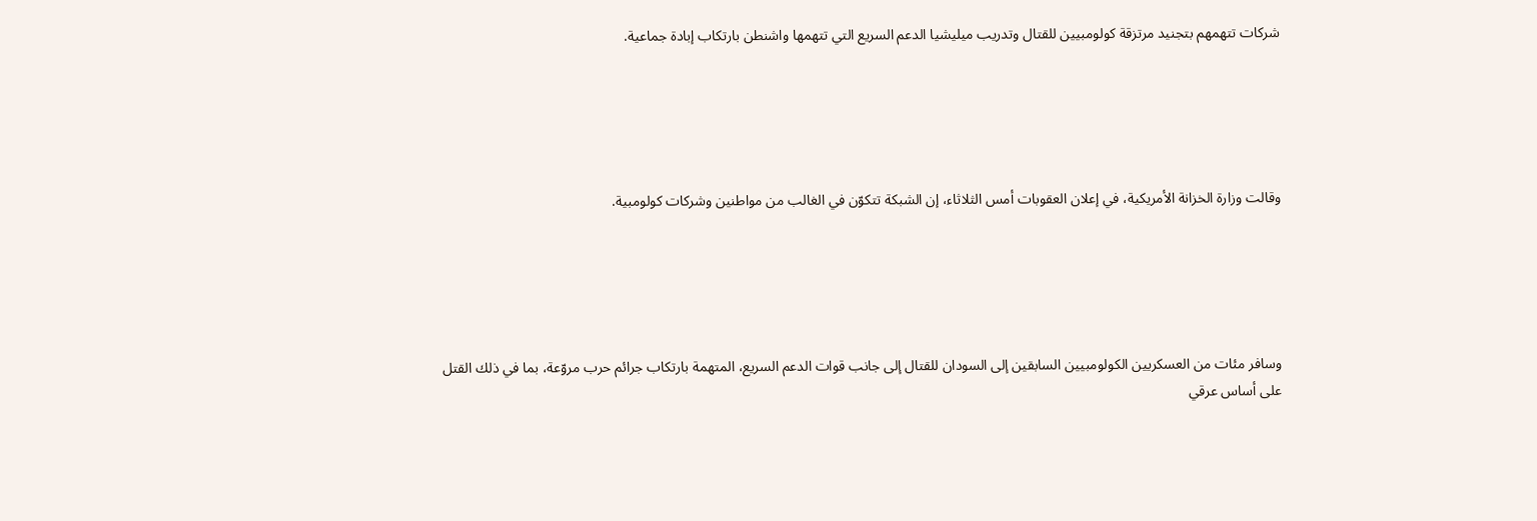شركات تتهمهم بتجنيد مرتزقة كولومبيين للقتال وتدريب ميليشيا الدعم السريع التي تتهمها واشنطن بارتكاب إبادة جماعية.





وقالت وزارة الخزانة الأمريكية، في إعلان العقوبات أمس الثلاثاء، إن الشبكة تتكوّن في الغالب من مواطنين وشركات كولومبية.





وسافر مئات من العسكريين الكولومبيين السابقين إلى السودان للقتال إلى جانب قوات الدعم السريع، المتهمة بارتكاب جرائم حرب مروّعة، بما في ذلك القتل على أساس عرقي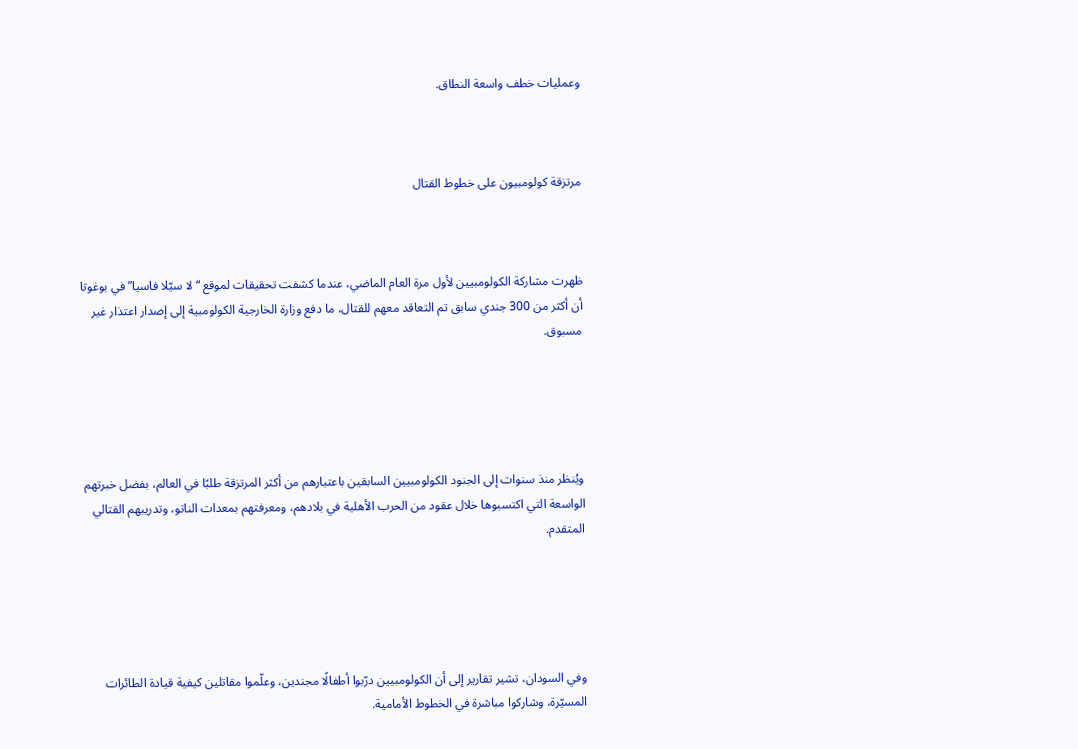وعمليات خطف واسعة النطاق.



مرتزقة كولومبيون على خطوط القتال



ظهرت مشاركة الكولومبيين لأول مرة العام الماضي، عندما كشفت تحقيقات لموقع “لا سيّلا فاسيا” في بوغوتا أن أكثر من 300 جندي سابق تم التعاقد معهم للقتال، ما دفع وزارة الخارجية الكولومبية إلى إصدار اعتذار غير مسبوق.





ويُنظر منذ سنوات إلى الجنود الكولومبيين السابقين باعتبارهم من أكثر المرتزقة طلبًا في العالم، بفضل خبرتهم الواسعة التي اكتسبوها خلال عقود من الحرب الأهلية في بلادهم، ومعرفتهم بمعدات الناتو، وتدريبهم القتالي المتقدم.





وفي السودان، تشير تقارير إلى أن الكولومبيين درّبوا أطفالًا مجندين، وعلّموا مقاتلين كيفية قيادة الطائرات المسيّرة، وشاركوا مباشرة في الخطوط الأمامية.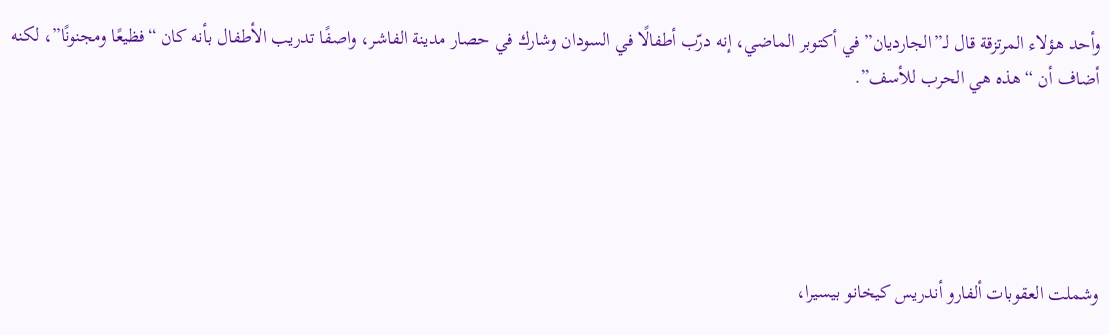وأحد هؤلاء المرتزقة قال لـ”الجارديان” في أكتوبر الماضي، إنه درّب أطفالًا في السودان وشارك في حصار مدينة الفاشر، واصفًا تدريب الأطفال بأنه كان “فظيعًا ومجنونًا”، لكنه أضاف أن “هذه هي الحرب للأسف”.





وشملت العقوبات ألفارو أندريس كيخانو بيسيرا،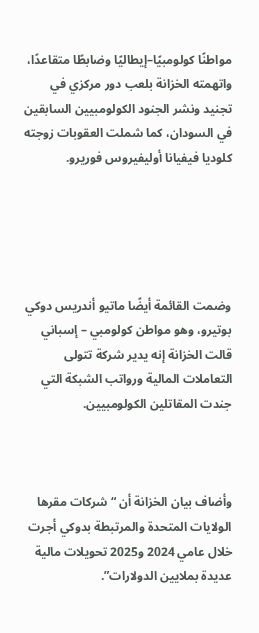مواطنًا كولومبيًا–إيطاليًا وضابطًا متقاعدًا، واتهمته الخزانة بلعب دور مركزي في تجنيد ونشر الجنود الكولومبيين السابقين في السودان، كما شملت العقوبات زوجته كلوديا فيفيانا أوليفيروس فوريرو.





وضمت القائمة أيضًا ماتيو أندريس دوكي بوتيرو، وهو مواطن كولومبي – إسباني قالت الخزانة إنه يدير شركة تتولى التعاملات المالية ورواتب الشبكة التي جندت المقاتلين الكولومبيين.



وأضاف بيان الخزانة أن “شركات مقرها الولايات المتحدة والمرتبطة بدوكي أجرت خلال عامي 2024 و2025 تحويلات مالية عديدة بملايين الدولارات”.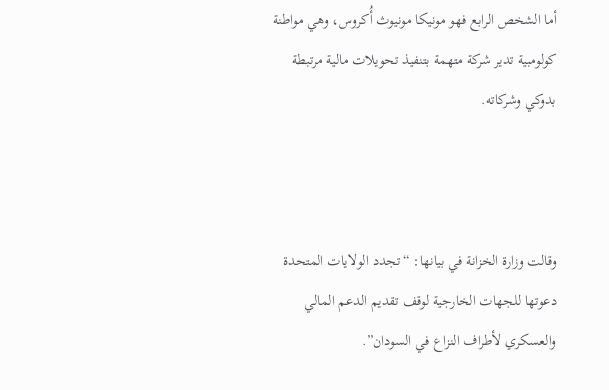أما الشخص الرابع فهو مونيكا مونيوث أُكروس، وهي مواطنة كولومبية تدير شركة متهمة بتنفيذ تحويلات مالية مرتبطة بدوكي وشركاته.



وقالت وزارة الخزانة في بيانها: “تجدد الولايات المتحدة دعوتها للجهات الخارجية لوقف تقديم الدعم المالي والعسكري لأطراف النزاع في السودان”.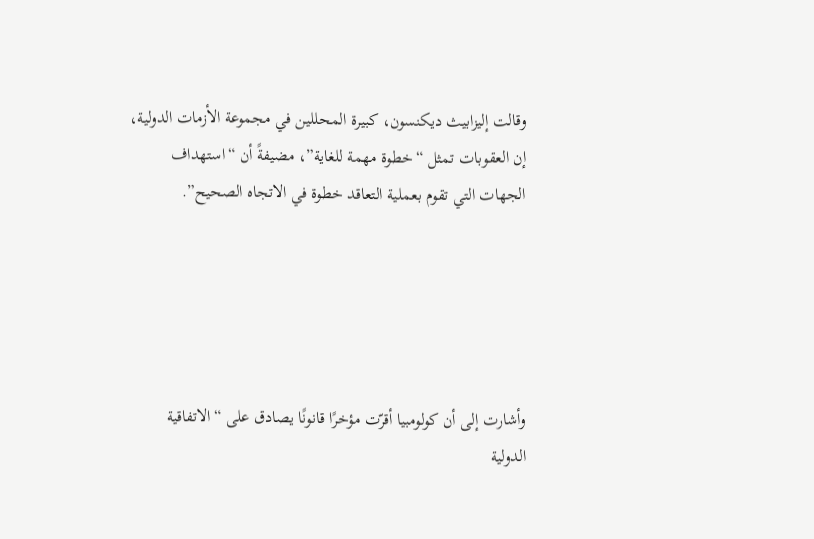وقالت إليزابيث ديكنسون، كبيرة المحللين في مجموعة الأزمات الدولية، إن العقوبات تمثل “خطوة مهمة للغاية”، مضيفةً أن “استهداف الجهات التي تقوم بعملية التعاقد خطوة في الاتجاه الصحيح”.





وأشارت إلى أن كولومبيا أقرّت مؤخرًا قانونًا يصادق على “الاتفاقية الدولية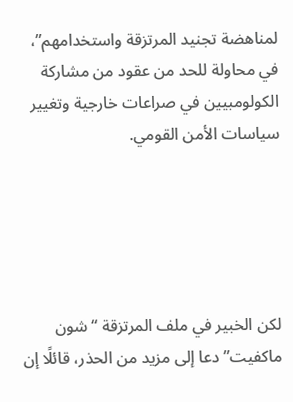لمناهضة تجنيد المرتزقة واستخدامهم”، في محاولة للحد من عقود من مشاركة الكولومبيين في صراعات خارجية وتغيير سياسات الأمن القومي.





لكن الخبير في ملف المرتزقة “شون ماكفيت” دعا إلى مزيد من الحذر، قائلًا إن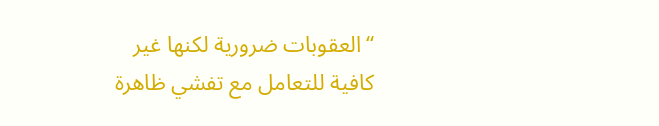“العقوبات ضرورية لكنها غير كافية للتعامل مع تفشي ظاهرة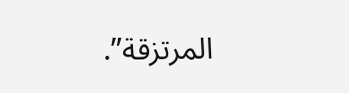المرتزقة”.